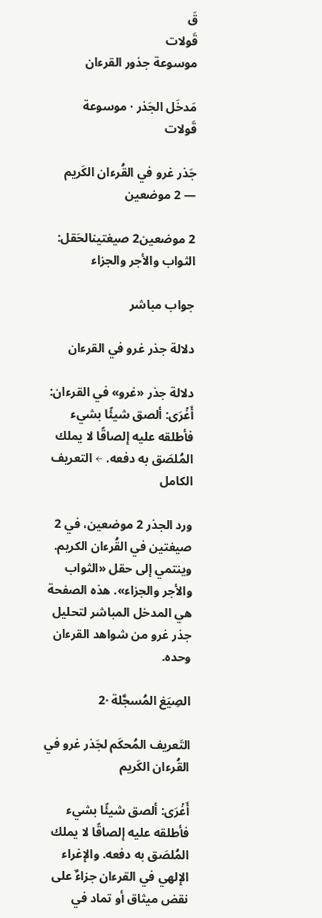قَ
قَولات
موسوعة جذور القرءان

مَدخَل الجَذر · موسوعة قَولات

جَذر غرو في القُرءان الكَريم — 2 موضعين

2 موضعين2 صيغتينالحَقل: الثواب والأجر والجزاء

جواب مباشر

دلالة جذر غرو في القرءان

دلالة جذر «غرو» في القرءان: أَغۡرَى: ألصق شيئًا بشيء فأطلقه عليه إلصاقًا لا يملك المُلصَق به دفعه. ← التعريف الكامل

ورد الجذر 2 موضعين، في 2 صيغتين في القُرءان الكريم. وينتمي إلى حقل «الثواب والأجر والجزاء». هذه الصفحة هي المدخل المباشر لتحليل جذر غرو من شواهد القرءان وحده.

الصِيَغ المُسجَّلة ·2

التَعريف المُحكَم لجَذر غرو في القُرءان الكَريم

أَغۡرَى: ألصق شيئًا بشيء فأطلقه عليه إلصاقًا لا يملك المُلصَق به دفعه. والإغراء الإلهي في القرءان جزاءٌ على نقض ميثاق أو تماد في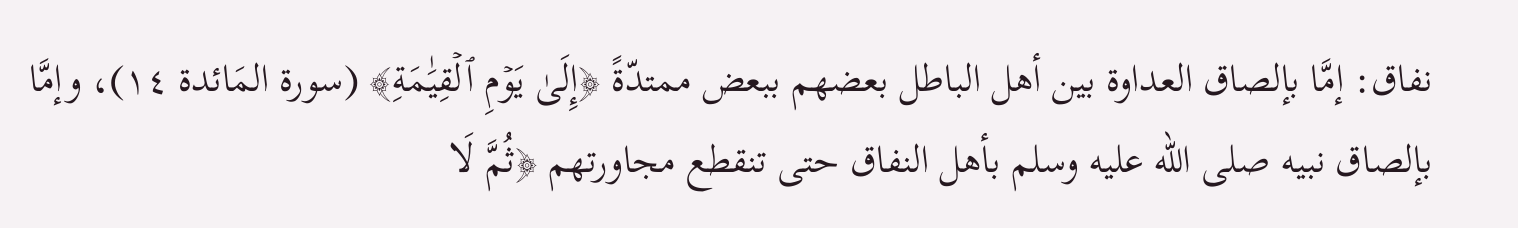نفاق: إمَّا بإلصاق العداوة بين أهل الباطل بعضهم ببعض ممتدّةً ﴿إِلَىٰ يَوۡمِ ٱلۡقِيَٰمَةِ﴾ (سورة المَائدة ١٤)، وإمَّا بإلصاق نبيه صلى الله عليه وسلم بأهل النفاق حتى تنقطع مجاورتهم ﴿ثُمَّ لَا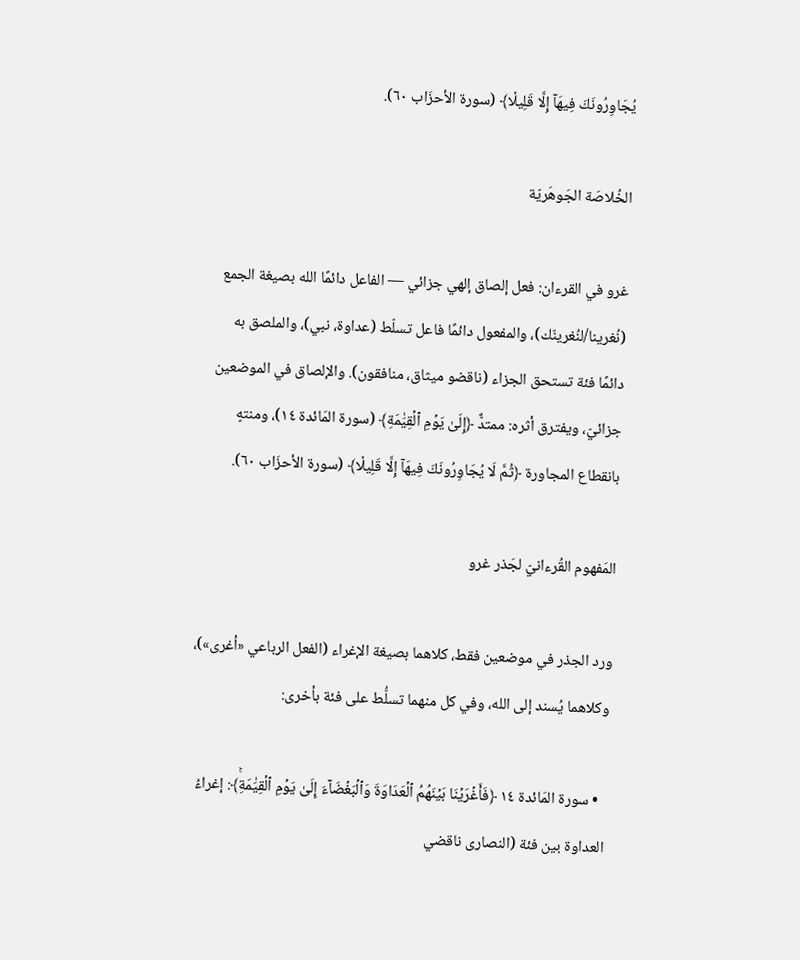يُجَاوِرُونَكَ فِيهَآ إِلَّا قَلِيلٗا﴾ (سورة الأحزَاب ٦٠).

الخُلاصَة الجَوهَريّة

غرو في القرءان: فعل إلصاق إلهي جزائي — الفاعل دائمًا الله بصيغة الجمع (نُغرينا/لنُغرينّك)، والمفعول دائمًا فاعل تسلّط (عداوة، نبي)، والملصق به دائمًا فئة تستحق الجزاء (ناقضو ميثاق، منافقون). والإلصاق في الموضعين جزائيّ، ويفترق أثره: ممتدٌّ ﴿إِلَىٰ يَوۡمِ ٱلۡقِيَٰمَةِ﴾ (سورة المَائدة ١٤)، ومنتهٍ بانقطاع المجاورة ﴿ثُمَّ لَا يُجَاوِرُونَكَ فِيهَآ إِلَّا قَلِيلٗا﴾ (سورة الأحزَاب ٦٠).

المَفهوم القُرءانيّ لجَذر غرو

ورد الجذر في موضعين فقط، كلاهما بصيغة الإغراء (الفعل الرباعي «أغرى»)، وكلاهما يُسند إلى الله، وفي كل منهما تسلُّط على فئة بأخرى:

  • سورة المَائدة ١٤ ﴿فَأَغۡرَيۡنَا بَيۡنَهُمُ ٱلۡعَدَاوَةَ وَٱلۡبَغۡضَآءَ إِلَىٰ يَوۡمِ ٱلۡقِيَٰمَةِۚ﴾: إغراءُ العداوة بين فئة (النصارى ناقضي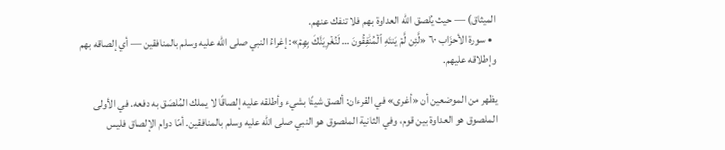الميثاق) — حيث يُلصق الله العداوة بهم فلا تنفك عنهم.
  • سورة الأحزَاب ٦٠ «لَّئِن لَّمۡ يَنتَهِ ٱلۡمُنَٰفِقُونَ … لَنُغۡرِيَنَّكَ بِهِمۡ»: إغراءُ النبي صلى الله عليه وسلم بالمنافقين — أي إلصاقه بهم وإطلاقه عليهم.

يظهر من الموضعين أن «أغرى» في القرءان: ألصق شيئًا بشيء وأطلقه عليه إلصاقًا لا يملك المُلصَق به دفعه. في الأولى الملصوق هو العداوة بين قوم، وفي الثانية الملصوق هو النبي صلى الله عليه وسلم بالمنافقين. أمّا دوام الإلصاق فليس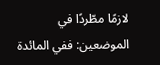لازمًا مطّردًا في الموضعين: ففي المائدة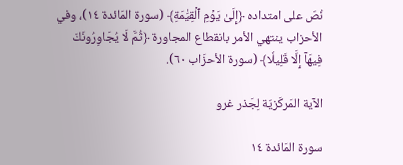نُصّ على امتداده ﴿إِلَىٰ يَوۡمِ ٱلۡقِيَٰمَةِ﴾ (سورة المَائدة ١٤)، وفي الأحزاب ينتهي الأمر بانقطاع المجاورة ﴿ثُمَّ لَا يُجَاوِرُونَكَ فِيهَآ إِلَّا قَلِيلٗا﴾ (سورة الأحزَاب ٦٠).

الآية المَركَزيّة لِجَذر غرو

سورة المَائدة ١٤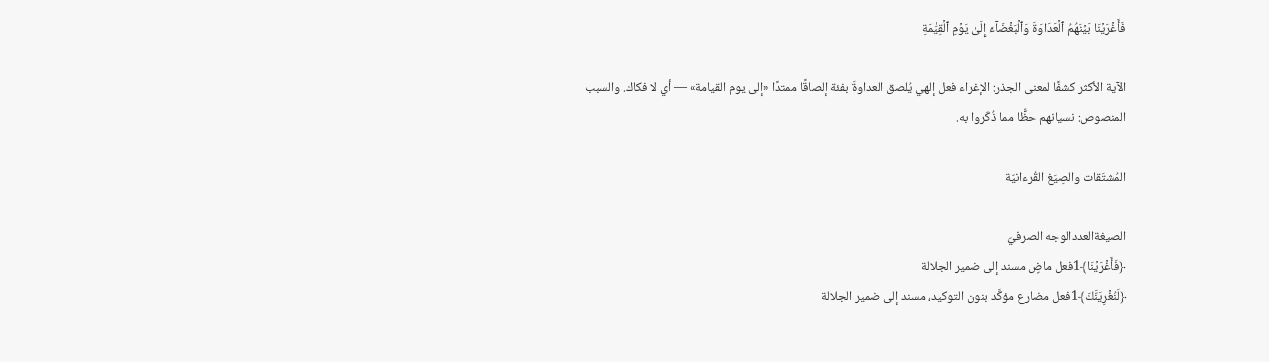فَأَغۡرَيۡنَا بَيۡنَهُمُ ٱلۡعَدَاوَةَ وَٱلۡبَغۡضَآءَ إِلَىٰ يَوۡمِ ٱلۡقِيَٰمَةِ

الآية الأكثر كشفًا لمعنى الجذر: الإغراء فعل إلهي يُلصق العداوةَ بفئة إلصاقًا ممتدًا «إلى يوم القيامة» — أي لا فكاك. والسبب المنصوص: نسيانهم حظًّا مما ذُكّروا به.

المُشتَقات والصِيَغ القُرءانيّة

الصيغةالعددالوجه الصرفيّ
﴿فَأَغۡرَيۡنَا﴾1فعل ماضٍ مسند إلى ضمير الجلالة
﴿لَنُغۡرِيَنَّكَ﴾1فعل مضارع مؤكَّد بنون التوكيد، مسند إلى ضمير الجلالة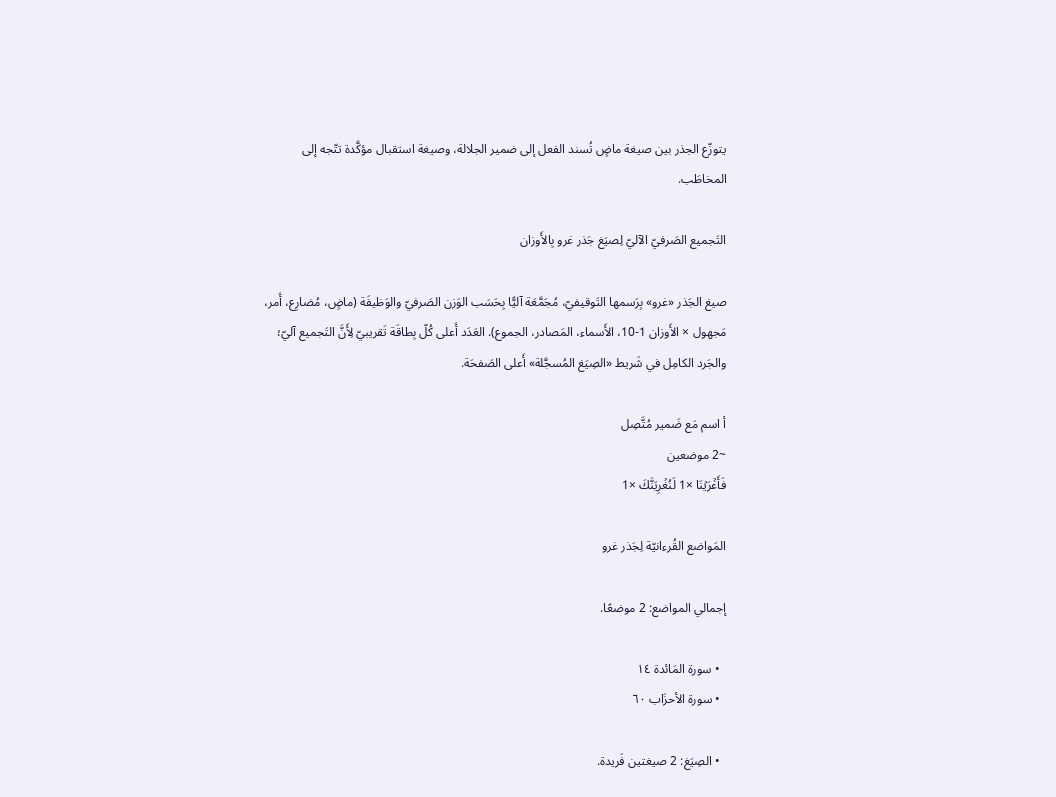يتوزّع الجذر بين صيغة ماضٍ تُسند الفعل إلى ضمير الجلالة، وصيغة استقبال مؤكَّدة تتّجه إلى المخاطَب.

التَجميع الصَرفيّ الآليّ لِصيَغ جَذر غرو بِالأَوزان

صيغ الجَذر «غرو» بِرَسمها التَوقيفيّ، مُجَمَّعَة آليًّا بِحَسَب الوَزن الصَرفيّ والوَظيفَة (ماضٍ، مُضارِع، أَمر، مَجهول × الأَوزان 1-10، الأَسماء، المَصادر، الجموع). العَدَد أَعلى كُلّ بِطاقَة تَقريبيّ لِأَنَّ التَجميع آليّ؛ والجَرد الكامِل في شَريط «الصِيَغ المُسجَّلة» أَعلى الصَفحَة.

أ اسم مَع ضَمير مُتَّصِل
~2 موضعين
فَأَغۡرَيۡنَا ×1 لَنُغۡرِيَنَّكَ ×1

المَواضع القُرءانيّة لِجَذر غرو

إجمالي المواضع: 2 موضعًا.

  • سورة المَائدة ١٤
  • سورة الأحزَاب ٦٠

  • الصِيَغ: 2 صيغتين فَريدة.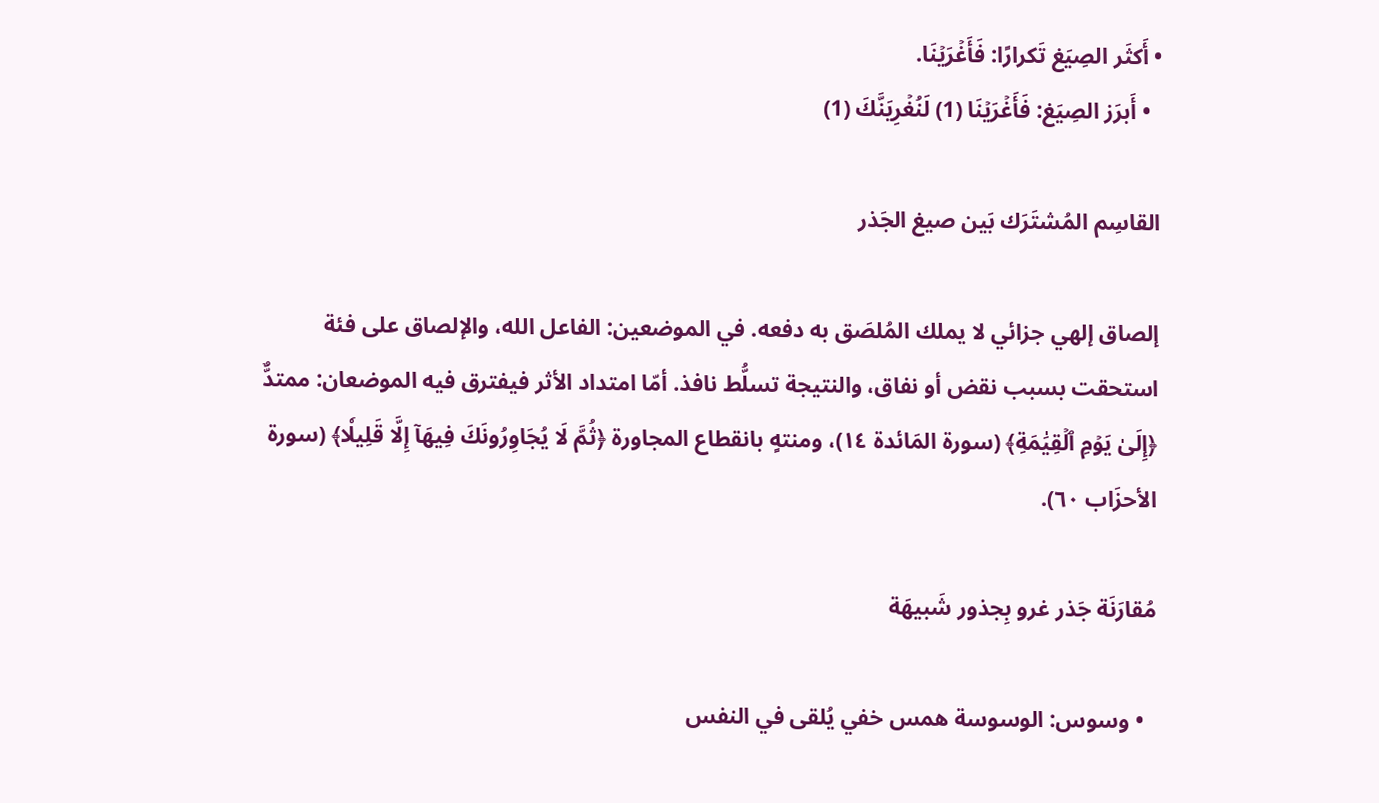• أَكثَر الصِيَغ تَكرارًا: فَأَغۡرَيۡنَا.
  • أَبرَز الصِيَغ: فَأَغۡرَيۡنَا (1) لَنُغۡرِيَنَّكَ (1)

القاسِم المُشتَرَك بَين صيغ الجَذر

إلصاق إلهي جزائي لا يملك المُلصَق به دفعه. في الموضعين: الفاعل الله، والإلصاق على فئة استحقت بسبب نقض أو نفاق، والنتيجة تسلُّط نافذ. أمّا امتداد الأثر فيفترق فيه الموضعان: ممتدٌّ ﴿إِلَىٰ يَوۡمِ ٱلۡقِيَٰمَةِ﴾ (سورة المَائدة ١٤)، ومنتهٍ بانقطاع المجاورة ﴿ثُمَّ لَا يُجَاوِرُونَكَ فِيهَآ إِلَّا قَلِيلٗا﴾ (سورة الأحزَاب ٦٠).

مُقارَنَة جَذر غرو بِجذور شَبيهَة

  • وسوس: الوسوسة همس خفي يُلقى في النفس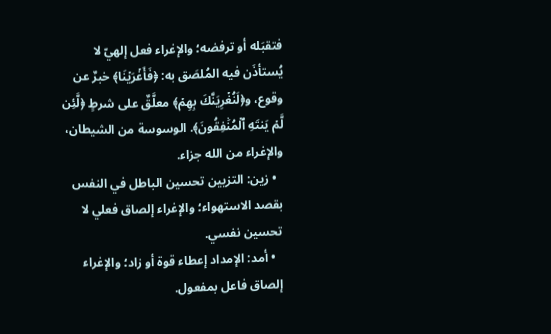فتقبَله أو ترفضه؛ والإغراء فعل إلهيّ لا يُستأذَن فيه المُلصَق به: ﴿فَأَغۡرَيۡنَا﴾ خبرٌ عن وقوع، و﴿لَنُغۡرِيَنَّكَ بِهِمۡ﴾ معلَّقٌ على شرطٍ ﴿لَّئِن لَّمۡ يَنتَهِ ٱلۡمُنَٰفِقُونَ﴾. الوسوسة من الشيطان، والإغراء من الله جزاء.
  • زين: التزيين تحسين الباطل في النفس بقصد الاستهواء؛ والإغراء إلصاق فعلي لا تحسين نفسي.
  • أمد: الإمداد إعطاء قوة أو زاد؛ والإغراء إلصاق فاعل بمفعول.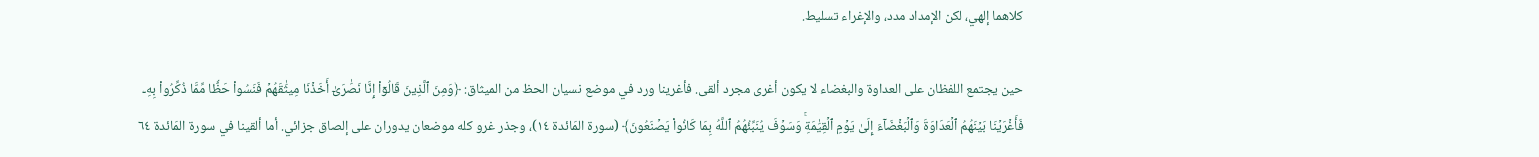كلاهما إلهي، لكن الإمداد مدد، والإغراء تسليط.

حين يجتمع اللفظان على العداوة والبغضاء لا يكون أغرى مجرد ألقى. فأغرينا ورد في موضع نسيان الحظ من الميثاق: ﴿وَمِنَ ٱلَّذِينَ قَالُوٓاْ إِنَّا نَصَٰرَىٰٓ أَخَذۡنَا مِيثَٰقَهُمۡ فَنَسُواْ حَظّٗا مِّمَّا ذُكِّرُواْ بِهِۦ فَأَغۡرَيۡنَا بَيۡنَهُمُ ٱلۡعَدَاوَةَ وَٱلۡبَغۡضَآءَ إِلَىٰ يَوۡمِ ٱلۡقِيَٰمَةِۚ وَسَوۡفَ يُنَبِّئُهُمُ ٱللَّهُ بِمَا كَانُواْ يَصۡنَعُونَ﴾ (سورة المَائدة ١٤)، وجذر غرو كله موضعان يدوران على إلصاق جزائي. أما ألقينا في سورة المَائدة ٦٤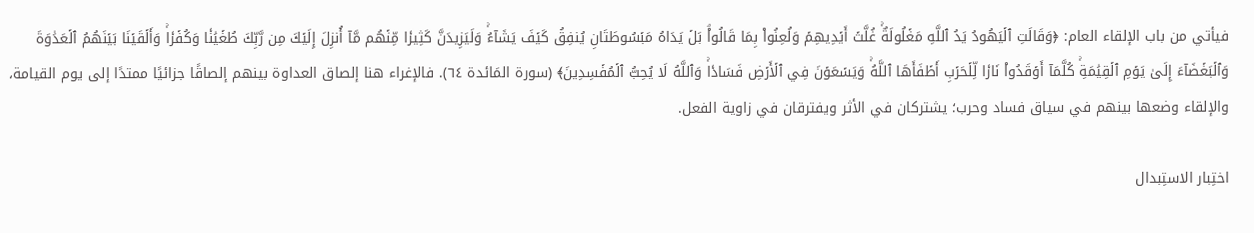فيأتي من باب الإلقاء العام: ﴿وَقَالَتِ ٱلۡيَهُودُ يَدُ ٱللَّهِ مَغۡلُولَةٌۚ غُلَّتۡ أَيۡدِيهِمۡ وَلُعِنُواْ بِمَا قَالُواْۘ بَلۡ يَدَاهُ مَبۡسُوطَتَانِ يُنفِقُ كَيۡفَ يَشَآءُۚ وَلَيَزِيدَنَّ كَثِيرٗا مِّنۡهُم مَّآ أُنزِلَ إِلَيۡكَ مِن رَّبِّكَ طُغۡيَٰنٗا وَكُفۡرٗاۚ وَأَلۡقَيۡنَا بَيۡنَهُمُ ٱلۡعَدَٰوَةَ وَٱلۡبَغۡضَآءَ إِلَىٰ يَوۡمِ ٱلۡقِيَٰمَةِۚ كُلَّمَآ أَوۡقَدُواْ نَارٗا لِّلۡحَرۡبِ أَطۡفَأَهَا ٱللَّهُۚ وَيَسۡعَوۡنَ فِي ٱلۡأَرۡضِ فَسَادٗاۚ وَٱللَّهُ لَا يُحِبُّ ٱلۡمُفۡسِدِينَ﴾ (سورة المَائدة ٦٤). فالإغراء هنا إلصاق العداوة بينهم إلصاقًا جزائيًا ممتدًا إلى يوم القيامة، والإلقاء وضعها بينهم في سياق فساد وحرب؛ يشتركان في الأثر ويفترقان في زاوية الفعل.

اختِبار الاستِبدال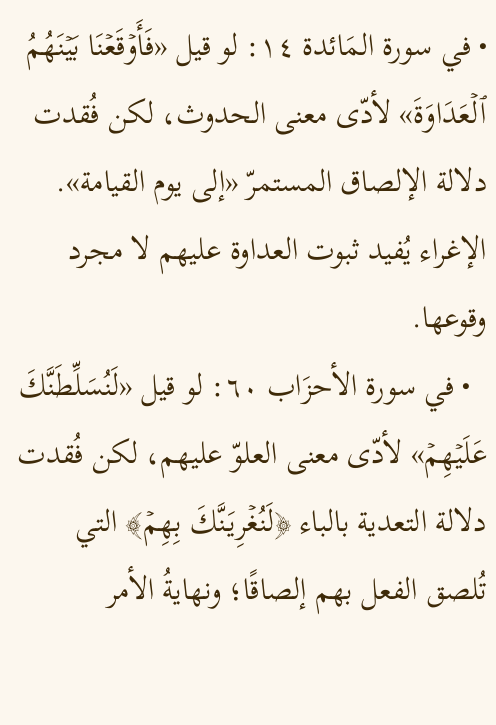• في سورة المَائدة ١٤: لو قيل «فَأَوۡقَعۡنَا بَيۡنَهُمُ ٱلۡعَدَاوَةَ» لأدّى معنى الحدوث، لكن فُقدت دلالة الإلصاق المستمرّ «إلى يوم القيامة». الإغراء يُفيد ثبوت العداوة عليهم لا مجرد وقوعها.
  • في سورة الأحزَاب ٦٠: لو قيل «لَنُسَلِّطَنَّكَ عَلَيۡهِمۡ» لأدّى معنى العلوّ عليهم، لكن فُقدت دلالة التعدية بالباء ﴿لَنُغۡرِيَنَّكَ بِهِمۡ﴾ التي تُلصق الفعل بهم إلصاقًا؛ ونهايةُ الأمر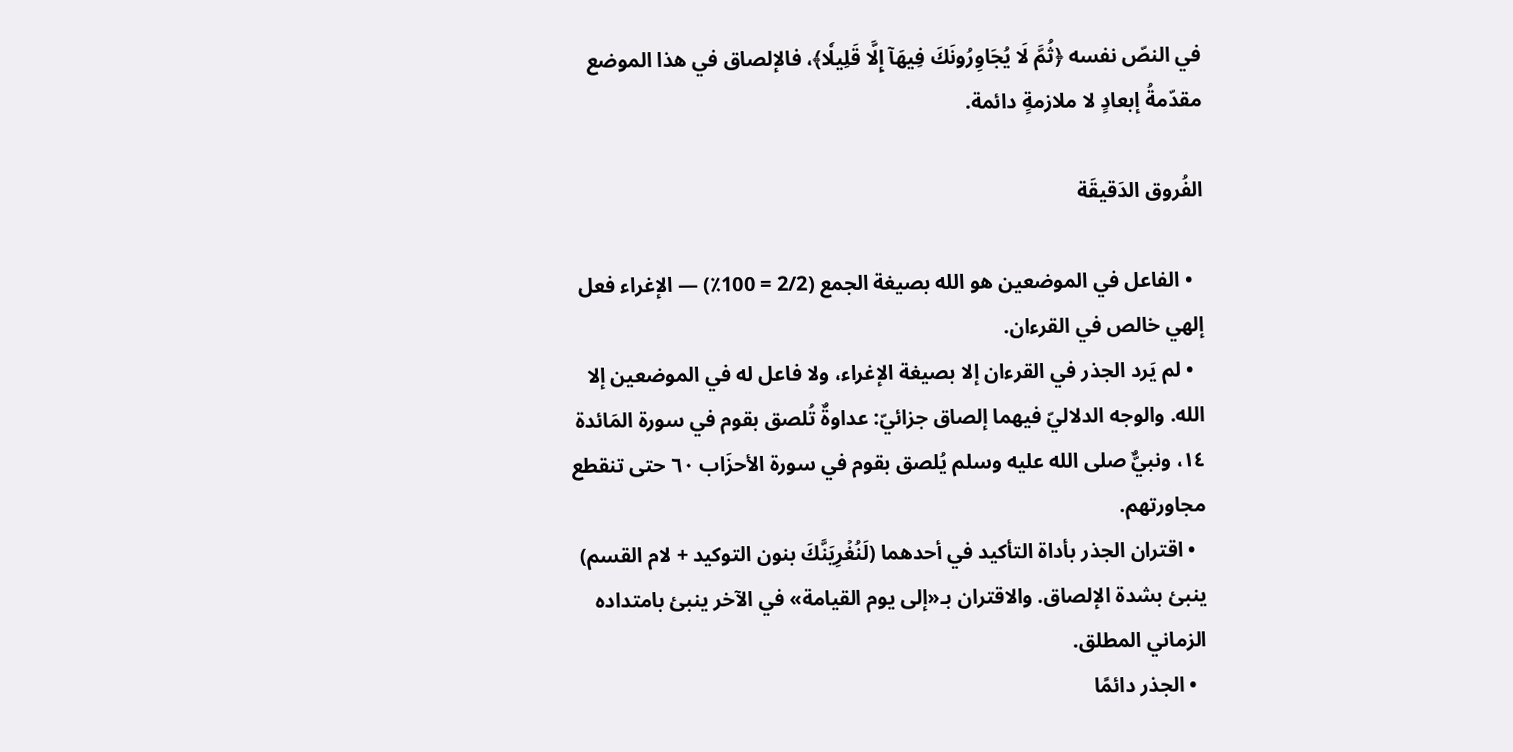في النصّ نفسه ﴿ثُمَّ لَا يُجَاوِرُونَكَ فِيهَآ إِلَّا قَلِيلٗا﴾، فالإلصاق في هذا الموضع مقدّمةُ إبعادٍ لا ملازمةٍ دائمة.

الفُروق الدَقيقَة

  • الفاعل في الموضعين هو الله بصيغة الجمع (2/2 = 100٪) — الإغراء فعل إلهي خالص في القرءان.
  • لم يَرد الجذر في القرءان إلا بصيغة الإغراء، ولا فاعل له في الموضعين إلا الله. والوجه الدلاليّ فيهما إلصاق جزائيّ: عداوةٌ تُلصق بقوم في سورة المَائدة ١٤، ونبيٌّ صلى الله عليه وسلم يُلصق بقوم في سورة الأحزَاب ٦٠ حتى تنقطع مجاورتهم.
  • اقتران الجذر بأداة التأكيد في أحدهما (لَنُغۡرِيَنَّكَ بنون التوكيد + لام القسم) ينبئ بشدة الإلصاق. والاقتران بـ«إلى يوم القيامة» في الآخر ينبئ بامتداده الزماني المطلق.
  • الجذر دائمًا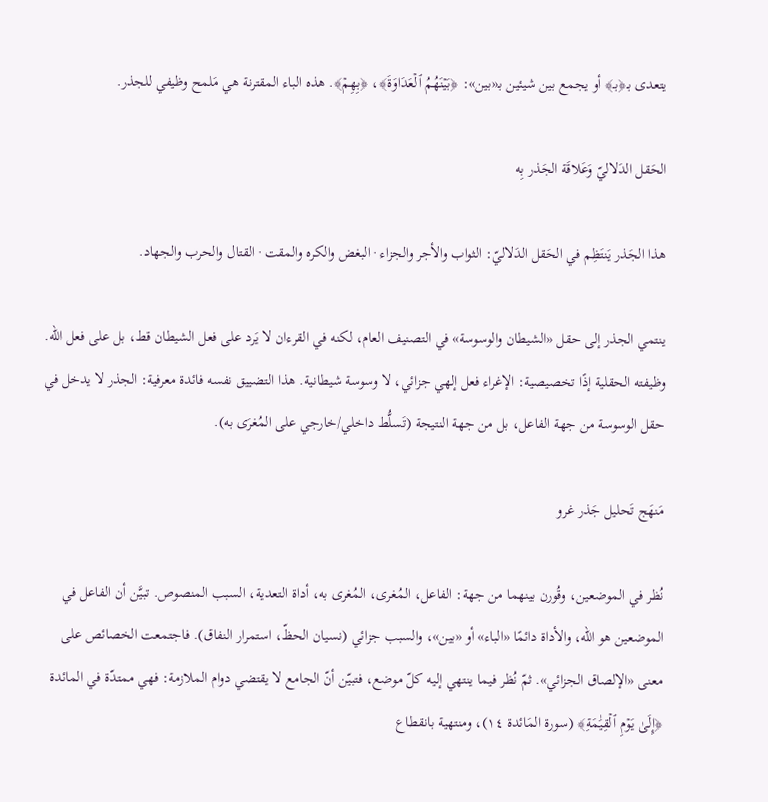يتعدى بـ﴿بـ﴾ أو يجمع بين شيئين بـ«بين»: ﴿بَيۡنَهُمُ ٱلۡعَدَاوَةَ﴾، ﴿بِهِمۡ﴾. هذه الباء المقترنة هي مَلمح وظيفي للجذر.

الحَقل الدَلاليّ وَعَلاقَة الجَذر بِه

هذا الجَذر يَنتَظِم في الحَقل الدَلاليّ: الثواب والأجر والجزاء · البغض والكره والمقت · القتال والحرب والجهاد.

ينتمي الجذر إلى حقل «الشيطان والوسوسة» في التصنيف العام، لكنه في القرءان لا يَرد على فعل الشيطان قط، بل على فعل الله. وظيفته الحقلية إذًا تخصيصية: الإغراء فعل إلهي جزائي، لا وسوسة شيطانية. هذا التضييق نفسه فائدة معرفية: الجذر لا يدخل في حقل الوسوسة من جهة الفاعل، بل من جهة النتيجة (تَسلُّط داخلي/خارجي على المُغرَى به).

مَنهَج تَحليل جَذر غرو

نُظر في الموضعين، وقُورن بينهما من جهة: الفاعل، المُغرى، المُغرى به، أداة التعدية، السبب المنصوص. تبيَّن أن الفاعل في الموضعين هو الله، والأداة دائمًا «الباء» أو «بين»، والسبب جزائي (نسيان الحظّ، استمرار النفاق). فاجتمعت الخصائص على معنى «الإلصاق الجزائي». ثمّ نُظر فيما ينتهي إليه كلّ موضع، فتبيّن أنّ الجامع لا يقتضي دوام الملازمة: فهي ممتدّة في المائدة ﴿إِلَىٰ يَوۡمِ ٱلۡقِيَٰمَةِ﴾ (سورة المَائدة ١٤)، ومنتهية بانقطاع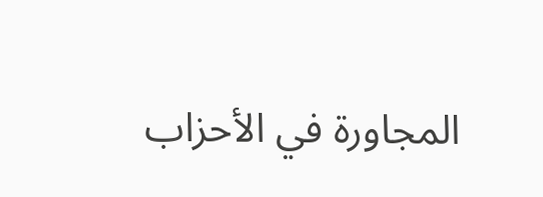المجاورة في الأحزاب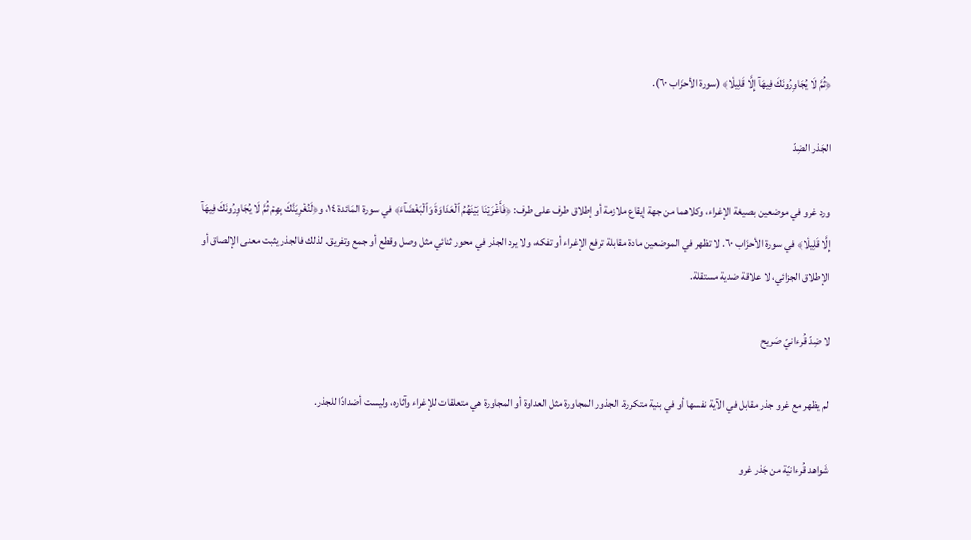﴿ثُمَّ لَا يُجَاوِرُونَكَ فِيهَآ إِلَّا قَلِيلٗا﴾ (سورة الأحزَاب ٦٠).

الجَذر الضِدّ

ورد غرو في موضعين بصيغة الإغراء، وكلاهما من جهة إيقاع ملازمة أو إطلاق طرف على طرف: ﴿فَأَغۡرَيۡنَا بَيۡنَهُمُ ٱلۡعَدَاوَةَ وَٱلۡبَغۡضَآءَ﴾ في سورة المَائدة ١٤، و﴿لَنُغۡرِيَنَّكَ بِهِمۡ ثُمَّ لَا يُجَاوِرُونَكَ فِيهَآ إِلَّا قَلِيلٗا﴾ في سورة الأحزَاب ٦٠. لا تظهر في الموضعين مادة مقابلة ترفع الإغراء أو تفكه، ولا يرد الجذر في محور ثنائي مثل وصل وقطع أو جمع وتفريق. لذلك فالجذر يثبت معنى الإلصاق أو الإطلاق الجزائي، لا علاقة ضدية مستقلة.

لا ضِدّ قُرءانيّ صَريح

لم يظهر مع غرو جذر مقابل في الآية نفسها أو في بنية متكررة. الجذور المجاورة مثل العداوة أو المجاورة هي متعلقات للإغراء وآثاره، وليست أضدادًا للجذر.

شَواهد قُرءانيّة من جَذر غرو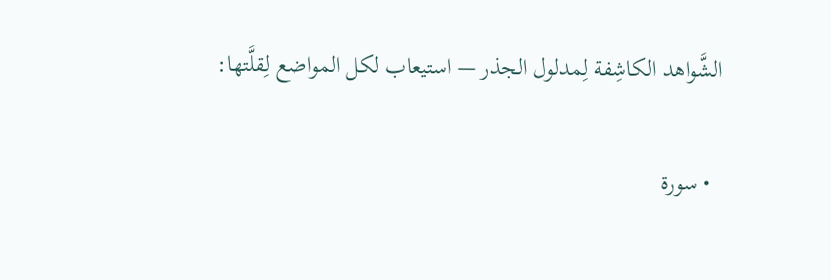الشَّواهد الكاشِفة لِمدلول الجذر — استيعاب لكل المواضع لِقلَّتها:

  • سورة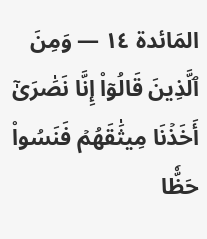المَائدة ١٤ — وَمِنَ ٱلَّذِينَ قَالُوٓاْ إِنَّا نَصَٰرَىٰٓ أَخَذۡنَا مِيثَٰقَهُمۡ فَنَسُواْ حَظّٗا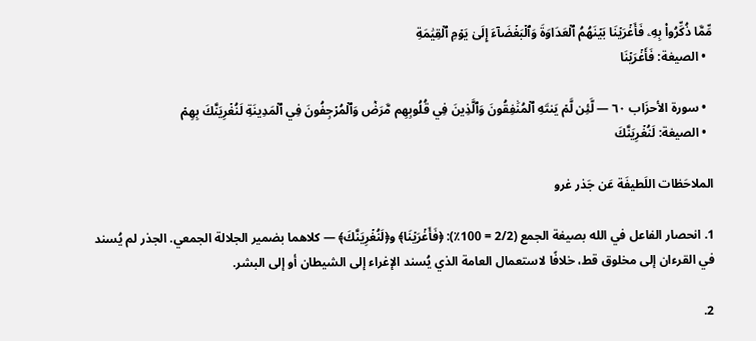مِّمَّا ذُكِّرُواْ بِهِۦ فَأَغۡرَيۡنَا بَيۡنَهُمُ ٱلۡعَدَاوَةَ وَٱلۡبَغۡضَآءَ إِلَىٰ يَوۡمِ ٱلۡقِيَٰمَةِ
  • الصيغة: فَأَغۡرَيۡنَا

  • سورة الأحزَاب ٦٠ — لَّئِن لَّمۡ يَنتَهِ ٱلۡمُنَٰفِقُونَ وَٱلَّذِينَ فِي قُلُوبِهِم مَّرَضٞ وَٱلۡمُرۡجِفُونَ فِي ٱلۡمَدِينَةِ لَنُغۡرِيَنَّكَ بِهِمۡ
  • الصيغة: لَنُغۡرِيَنَّكَ

الملاحَظات اللَطيفَة عَن جَذر غرو

1. انحصار الفاعل في الله بصيغة الجمع (2/2 = 100٪): ﴿فَأَغۡرَيۡنَا﴾ و﴿لَنُغۡرِيَنَّكَ﴾ — كلاهما بضمير الجلالة الجمعي. الجذر لم يُسند في القرءان إلى مخلوق قط، خلافًا لاستعمال العامة الذي يُسند الإغراء إلى الشيطان أو إلى البشر.

2.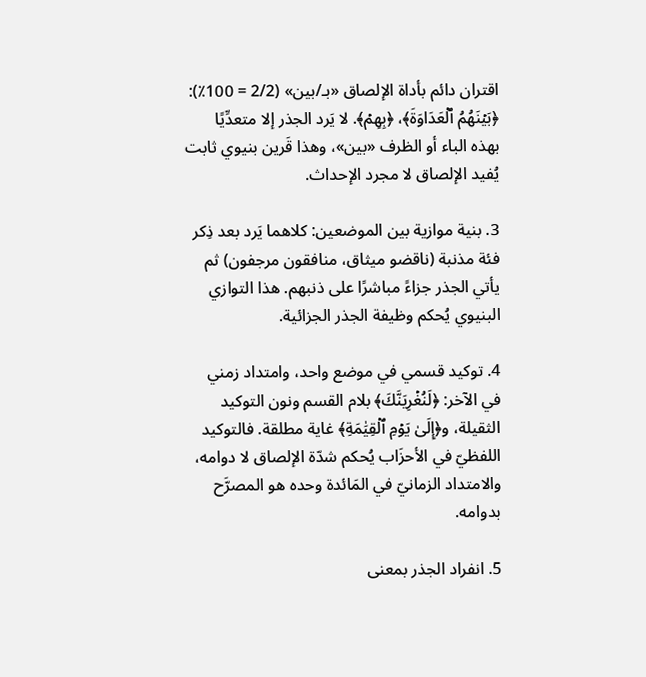اقتران دائم بأداة الإلصاق «بـ/بين» (2/2 = 100٪): ﴿بَيۡنَهُمُ ٱلۡعَدَاوَةَ﴾، ﴿بِهِمۡ﴾. لا يَرد الجذر إلا متعدِّيًا بهذه الباء أو الظرف «بين»، وهذا قَرين بنيوي ثابت يُفيد الإلصاق لا مجرد الإحداث.

3. بنية موازية بين الموضعين: كلاهما يَرد بعد ذِكر فئة مذنبة (ناقضو ميثاق، منافقون مرجفون) ثم يأتي الجذر جزاءً مباشرًا على ذنبهم. هذا التوازي البنيوي يُحكم وظيفة الجذر الجزائية.

4. توكيد قسمي في موضع واحد، وامتداد زمني في الآخر: ﴿لَنُغۡرِيَنَّكَ﴾ بلام القسم ونون التوكيد الثقيلة، و﴿إِلَىٰ يَوۡمِ ٱلۡقِيَٰمَةِ﴾ غاية مطلقة. فالتوكيد اللفظيّ في الأحزَاب يُحكم شدّة الإلصاق لا دوامه، والامتداد الزمانيّ في المَائدة وحده هو المصرَّح بدوامه.

5. انفراد الجذر بمعنى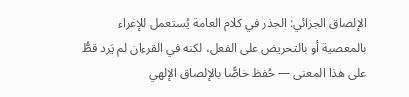الإلصاق الجزائي: الجذر في كلام العامة يُستعمل للإغراء بالمعصية أو بالتحريض على الفعل، لكنه في القرءان لم يَرد قطُّ على هذا المعنى — حُفظ خاصًّا بالإلصاق الإلهي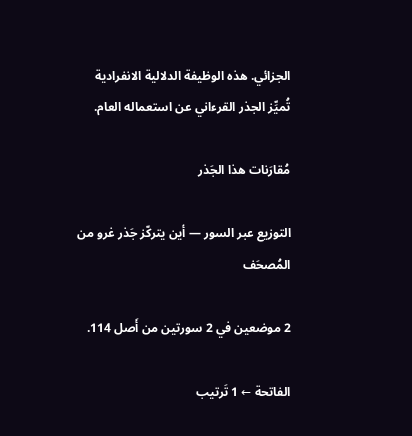الجزائي. هذه الوظيفة الدلالية الانفرادية تُميِّز الجذر القرءاني عن استعماله العام.

مُقارَنات هذا الجَذر

التوزيع عبر السور — أين يتركّز جَذر غرو من المُصحَف

2 موضعين في 2 سورتين من أَصل 114.

الفاتحة ← 1 تَرتيب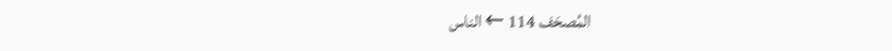المُصحَف 114 ← الناس